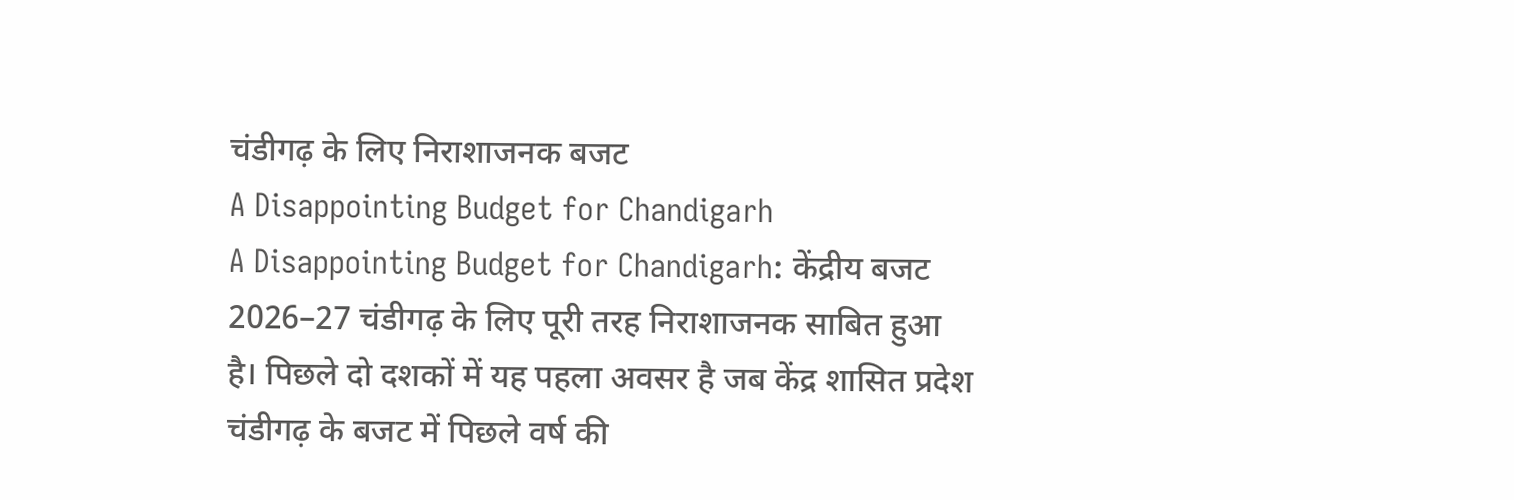चंडीगढ़ के लिए निराशाजनक बजट
A Disappointing Budget for Chandigarh
A Disappointing Budget for Chandigarh: केंद्रीय बजट 2026–27 चंडीगढ़ के लिए पूरी तरह निराशाजनक साबित हुआ है। पिछले दो दशकों में यह पहला अवसर है जब केंद्र शासित प्रदेश चंडीगढ़ के बजट में पिछले वर्ष की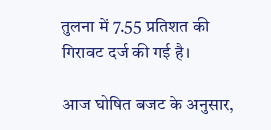तुलना में 7.55 प्रतिशत की गिरावट दर्ज की गई है।

आज घोषित बजट के अनुसार,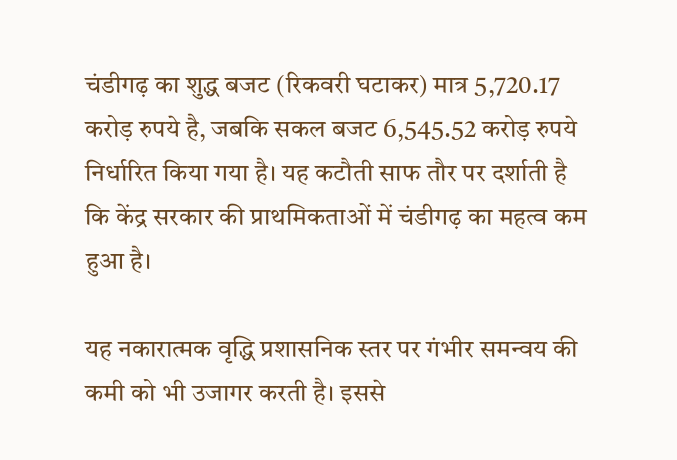चंडीगढ़ का शुद्ध बजट (रिकवरी घटाकर) मात्र 5,720.17 करोड़ रुपये है, जबकि सकल बजट 6,545.52 करोड़ रुपये निर्धारित किया गया है। यह कटौती साफ तौर पर दर्शाती है कि केंद्र सरकार की प्राथमिकताओं में चंडीगढ़ का महत्व कम हुआ है।

यह नकारात्मक वृद्धि प्रशासनिक स्तर पर गंभीर समन्वय की कमी को भी उजागर करती है। इससे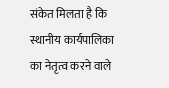संकेत मिलता है कि स्थानीय कार्यपालिका का नेतृत्व करने वाले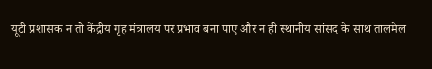यूटी प्रशासक न तो केंद्रीय गृह मंत्रालय पर प्रभाव बना पाए और न ही स्थानीय सांसद के साथ तालमेल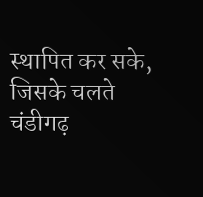स्थापित कर सके, जिसके चलते चंडीगढ़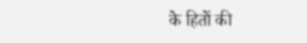के हितों की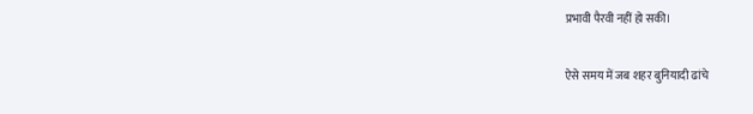प्रभावी पैरवी नहीं हो सकी।

ऐसे समय में जब शहर बुनियादी ढांचे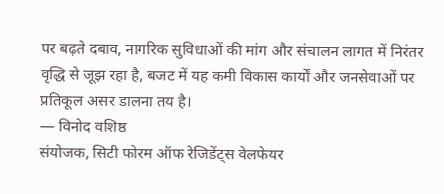पर बढ़ते दबाव, नागरिक सुविधाओं की मांग और संचालन लागत में निरंतर वृद्धि से जूझ रहा है, बजट में यह कमी विकास कार्यों और जनसेवाओं पर प्रतिकूल असर डालना तय है।
— विनोद वशिष्ठ
संयोजक, सिटी फोरम ऑफ रेजिडेंट्स वेलफेयर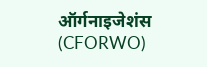ऑर्गनाइजेशंस (CFORWO)